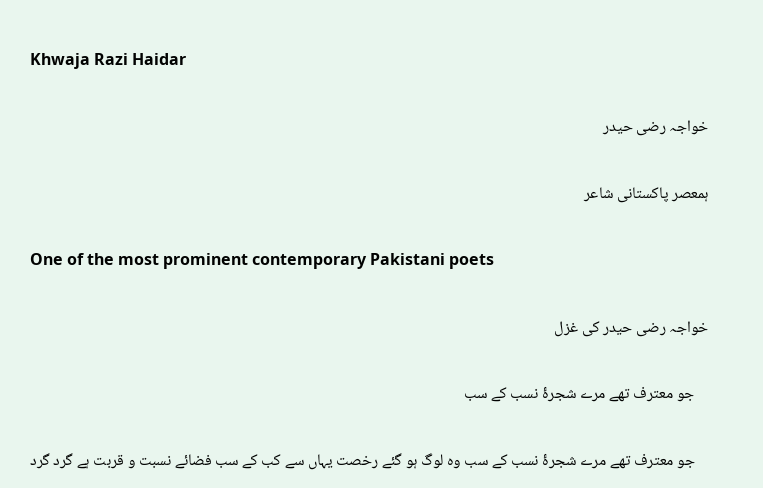Khwaja Razi Haidar

خواجہ رضی حیدر

ہمعصر پاکستانی شاعر

One of the most prominent contemporary Pakistani poets

خواجہ رضی حیدر کی غزل

    جو معترف تھے مرے شجرۂ نسب کے سب

    جو معترف تھے مرے شجرۂ نسب کے سب وہ لوگ ہو گئے رخصت یہاں سے کب کے سب فضائے نسبت و قربت ہے گرد گرد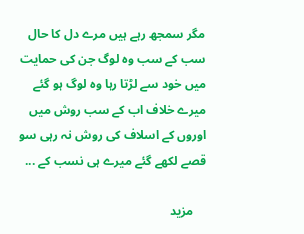مگر سمجھ رہے ہیں مرے دل کا حال سب کے سب وہ لوگ جن کی حمایت میں خود سے لڑتا رہا وہ لوگ ہو گئے میرے خلاف اب کے سب روش میں اوروں کے اسلاف کی روش نہ رہی سو قصے لکھے گئے میرے ہی نسب کے ...

    مزید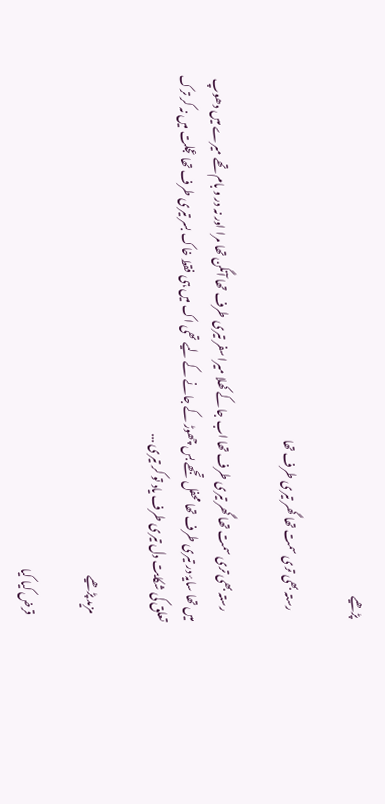پڑھیے

    رستہ بھی تری سمت تھا گھر تیری طرف تھا

    رستہ بھی تری سمت تھا گھر تیری طرف تھا اب جا کے کھلا میرا سفر تیری طرف تھا آنگن تھا مرا اور نہ در و بام تھے میرے میں دھوپ میں تھا سایۂ در تیری طرف تھا محفل تجھے بس چھوڑ کے جانے کے لیے تھی اک میں ہی فقط خاک بسر تیری طرف تھا عجلت میں نہ کر ترک تعلق کی شکایت دل تیری طرف یاد تو کر تیری ...

    مزید پڑھیے

    قرض کیا کیا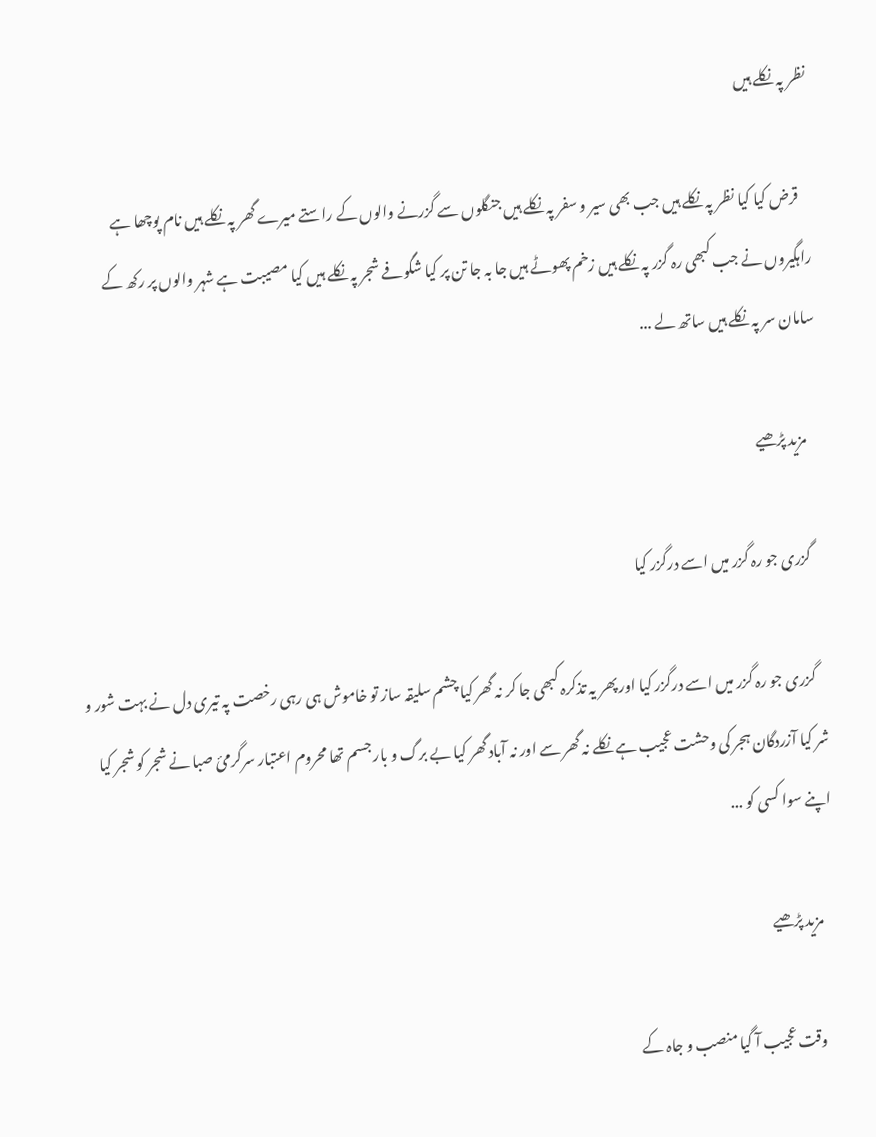نظر پہ نکلے ہیں

    قرض کیا کیا نظر پہ نکلے ہیں جب بھی سیر و سفر پہ نکلے ہیں جنگلوں سے گزرنے والوں کے راستے میرے گھر پہ نکلے ہیں نام پوچھا ہے راہگیروں نے جب کبھی رہ گزر پہ نکلے ہیں زخم پھوٹے ہیں جا بہ جا تن پر کیا شگوفے شجر پہ نکلے ہیں کیا مصیبت ہے شہر والوں پر رکھ کے سامان سر پہ نکلے ہیں ساتھ لے ...

    مزید پڑھیے

    گزری جو رہ گزر میں اسے درگزر کیا

    گزری جو رہ گزر میں اسے درگزر کیا اور پھر یہ تذکرہ کبھی جا کر نہ گھر کیا چشم سلیقہ ساز تو خاموش ہی رہی رخصت پہ تیری دل نے بہت شور و شر کیا آزردگان ہجر کی وحشت عجیب ہے نکلے نہ گھر سے اور نہ آباد گھر کیا بے برگ و بار جسم تھا محروم اعتبار سرگرمئ صبا نے شجر کو شجر کیا اپنے سوا کسی کو ...

    مزید پڑھیے

    وقت عجیب آ گیا منصب و جاہ کے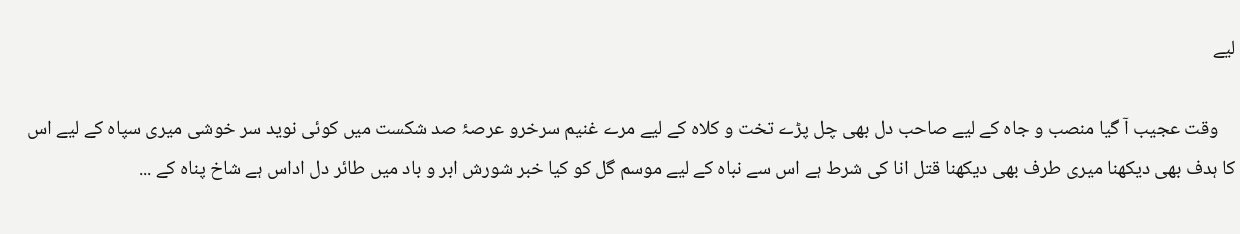لیے

    وقت عجیب آ گیا منصب و جاہ کے لیے صاحب دل بھی چل پڑے تخت و کلاہ کے لیے مرے غنیم سرخرو عرصۂ صد شکست میں کوئی نوید سر خوشی میری سپاہ کے لیے اس کا ہدف بھی دیکھنا میری طرف بھی دیکھنا قتل انا کی شرط ہے اس سے نباہ کے لیے موسم گل کو کیا خبر شورش ابر و باد میں طائر دل اداس ہے شاخ پناہ کے ...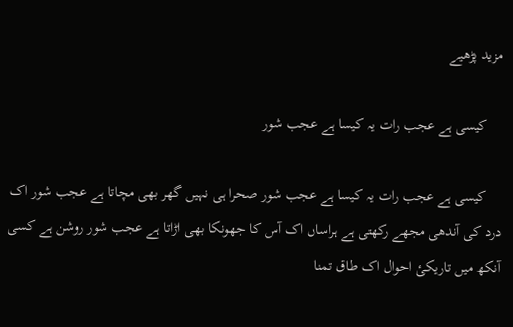مزید پڑھیے

    کیسی ہے عجب رات یہ کیسا ہے عجب شور

    کیسی ہے عجب رات یہ کیسا ہے عجب شور صحرا ہی نہیں گھر بھی مچاتا ہے عجب شور اک درد کی آندھی مجھے رکھتی ہے ہراساں اک آس کا جھونکا بھی اڑاتا ہے عجب شور روشن ہے کسی آنکھ میں تاریکیٔ احوال اک طاق تمنا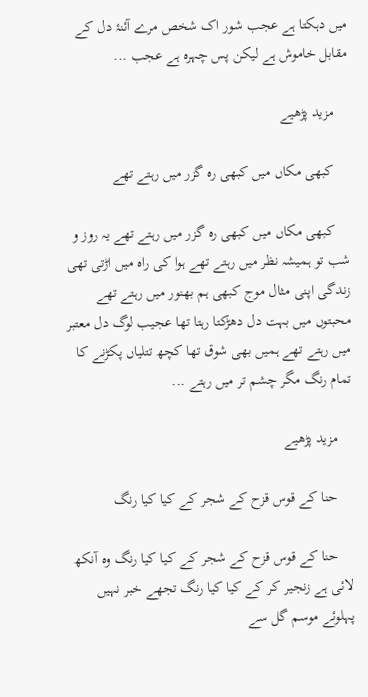میں دہکتا ہے عجب شور اک شخص مرے آئنۂ دل کے مقابل خاموش ہے لیکن پس چہرہ ہے عجب ...

    مزید پڑھیے

    کبھی مکاں میں کبھی رہ گزر میں رہتے تھے

    کبھی مکاں میں کبھی رہ گزر میں رہتے تھے یہ روز و شب تو ہمیشہ نظر میں رہتے تھے ہوا کی راہ میں اڑتی تھی زندگی اپنی مثال موج کبھی ہم بھنور میں رہتے تھے محبتوں میں بہت دل دھڑکتا رہتا تھا عجیب لوگ دل معتبر میں رہتے تھے ہمیں بھی شوق تھا کچھ تتلیاں پکڑنے کا تمام رنگ مگر چشم تر میں رہتے ...

    مزید پڑھیے

    حنا کے قوس قزح کے شجر کے کیا کیا رنگ

    حنا کے قوس قزح کے شجر کے کیا کیا رنگ وہ آنکھ لائی ہے زنجیر کر کے کیا کیا رنگ تجھے خبر نہیں پہلوئے موسم گل سے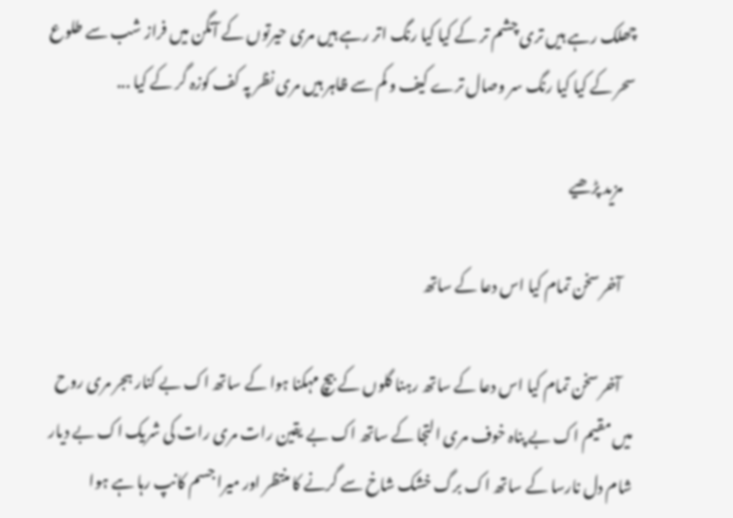چھلک رہے ہیں تری چشم تر کے کیا کیا رنگ اتر رہے ہیں مری حیرتوں کے آنگن میں فراز شب سے طلوع سحر کے کیا کیا رنگ سر وصال ترے کیف و کم سے ظاہر ہیں مری نظر پہ کف کوزہ گر کے کیا ...

    مزید پڑھیے

    آخر سخن تمام کیا اس دعا کے ساتھ

    آخر سخن تمام کیا اس دعا کے ساتھ رہنا گلوں کے بیچ مہکنا ہوا کے ساتھ اک بے کنار ہجر مری روح میں مقیم اک بے پناہ خوف مری التجا کے ساتھ اک بے یقین رات مری رات کی شریک اک بے دیار شام دل نارسا کے ساتھ اک برگ خشک شاخ سے گرنے کا منتظر اور میرا جسم کانپ رہا ہے ہوا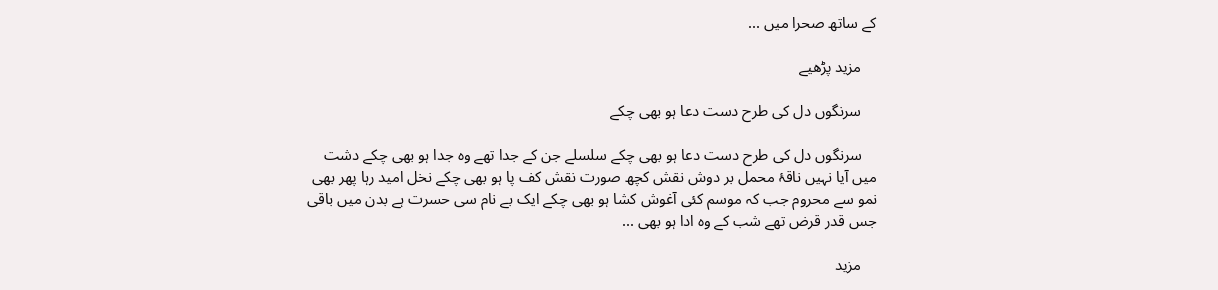کے ساتھ صحرا میں ...

    مزید پڑھیے

    سرنگوں دل کی طرح دست دعا ہو بھی چکے

    سرنگوں دل کی طرح دست دعا ہو بھی چکے سلسلے جن کے جدا تھے وہ جدا ہو بھی چکے دشت میں آیا نہیں ناقۂ محمل بر دوش نقش کچھ صورت نقش کف پا ہو بھی چکے نخل امید رہا پھر بھی نمو سے محروم جب کہ موسم کئی آغوش کشا ہو بھی چکے ایک بے نام سی حسرت ہے بدن میں باقی جس قدر قرض تھے شب کے وہ ادا ہو بھی ...

    مزید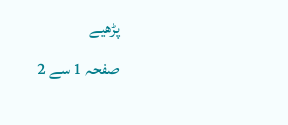پڑھیے
صفحہ 1 سے 2